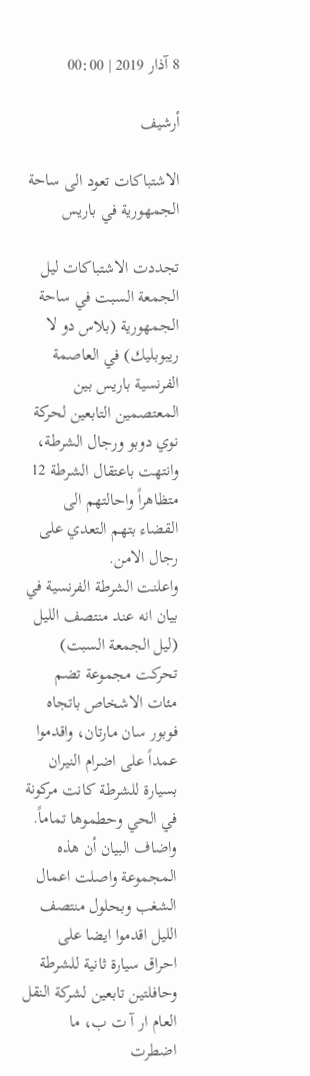8 آذار 2019 | 00:00

أرشيف

الاشتباكات تعود الى ساحة الجمهورية في باريس

تجددت الاشتباكات ليل الجمعة السبت في ساحة الجمهورية (بلاس دو لا ريبوبليك) في العاصمة الفرنسية باريس بين المعتصمين التابعين لحركة نوي دوبو ورجال الشرطة، وانتهت باعتقال الشرطة 12 متظاهراً واحالتهم الى القضاء بتهم التعدي على رجال الامن.
واعلنت الشرطة الفرنسية في بيان انه عند منتصف الليل (ليل الجمعة السبت) تحركت مجموعة تضم مئات الاشخاص باتجاه فوبور سان مارتان، واقدموا عمداً على اضرام النيران بسيارة للشرطة كانت مركونة في الحي وحطموها تماماً.
واضاف البيان أن هذه المجموعة واصلت اعمال الشغب وبحلول منتصف الليل اقدموا ايضا على احراق سيارة ثانية للشرطة وحافلتين تابعين لشركة النقل العام ار آ ت ب، ما اضطرت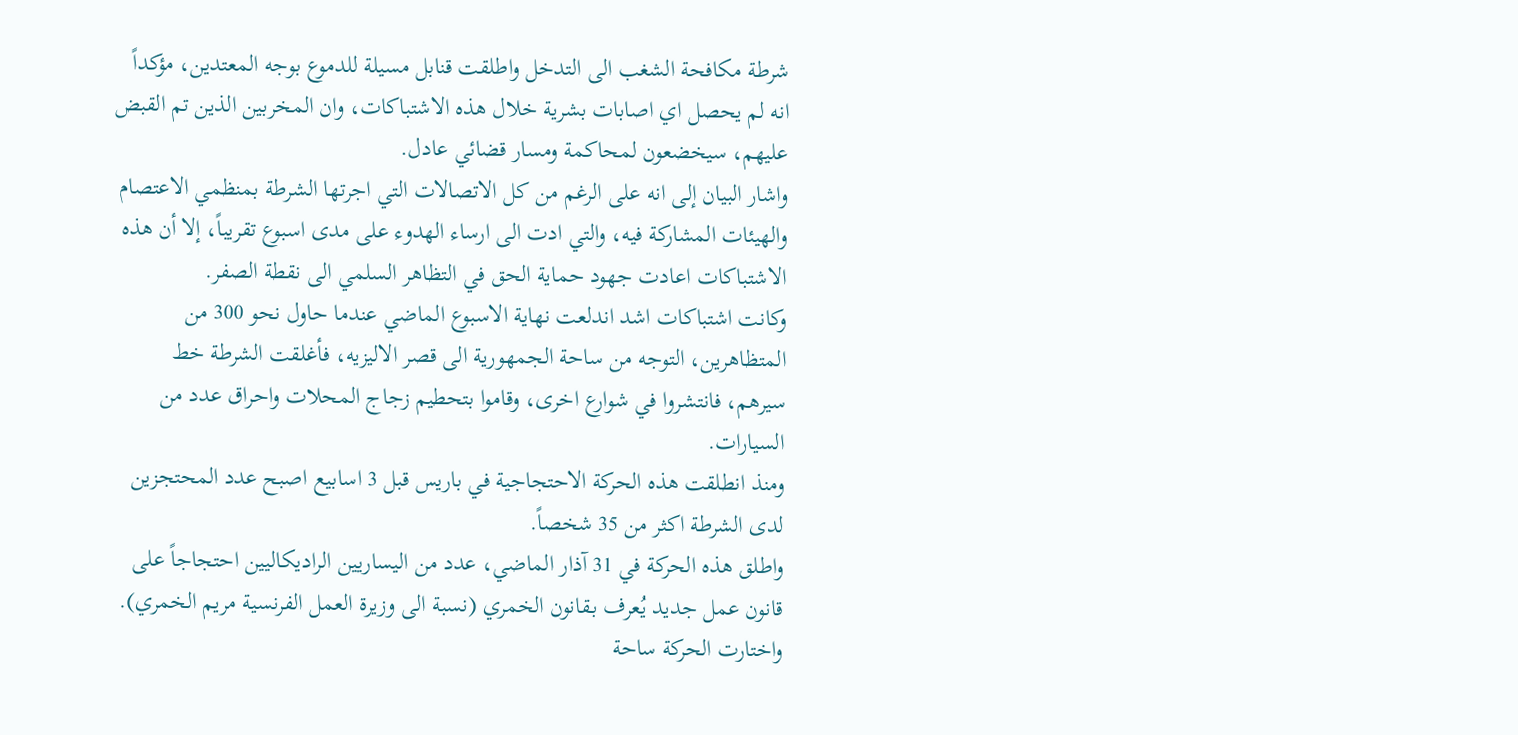شرطة مكافحة الشغب الى التدخل واطلقت قنابل مسيلة للدموع بوجه المعتدين، مؤكداً انه لم يحصل اي اصابات بشرية خلال هذه الاشتباكات، وان المخربين الذين تم القبض عليهم، سيخضعون لمحاكمة ومسار قضائي عادل.
واشار البيان إلى انه على الرغم من كل الاتصالات التي اجرتها الشرطة بمنظمي الاعتصام والهيئات المشاركة فيه، والتي ادت الى ارساء الهدوء على مدى اسبوع تقريباً، إلا أن هذه الاشتباكات اعادت جهود حماية الحق في التظاهر السلمي الى نقطة الصفر.
وكانت اشتباكات اشد اندلعت نهاية الاسبوع الماضي عندما حاول نحو 300 من المتظاهرين، التوجه من ساحة الجمهورية الى قصر الاليزيه، فأغلقت الشرطة خط سيرهم، فانتشروا في شوارع اخرى، وقاموا بتحطيم زجاج المحلات واحراق عدد من السيارات.
ومنذ انطلقت هذه الحركة الاحتجاجية في باريس قبل 3 اسابيع اصبح عدد المحتجزين لدى الشرطة اكثر من 35 شخصاً.
واطلق هذه الحركة في 31 آذار الماضي، عدد من اليساريين الراديكاليين احتجاجاً على قانون عمل جديد يُعرف بـقانون الخمري (نسبة الى وزيرة العمل الفرنسية مريم الخمري).
واختارت الحركة ساحة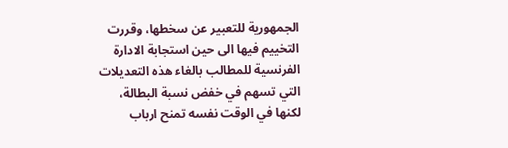الجمهورية للتعبير عن سخطها، وقررت التخييم فيها الى حين استجابة الادارة الفرنسية للمطالب بالغاء هذه التعديلات التي تسهم في خفض نسبة البطالة، لكنها في الوقت نفسه تمنح ارباب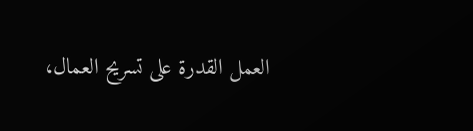العمل القدرة على تسريح العمال،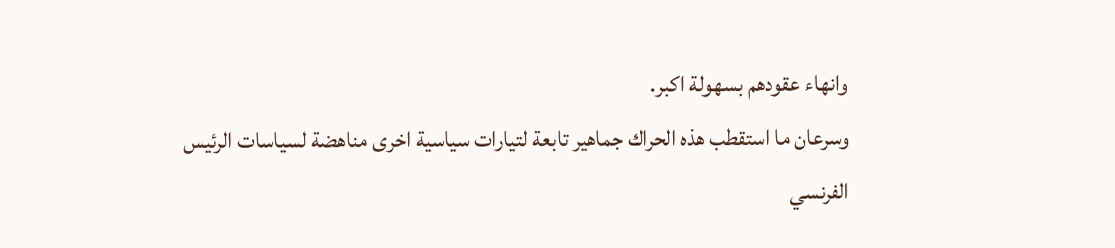وانهاء عقودهم بسهولة اكبر.
وسرعان ما استقطب هذه الحراك جماهير تابعة لتيارات سياسية اخرى مناهضة لسياسات الرئيس الفرنسي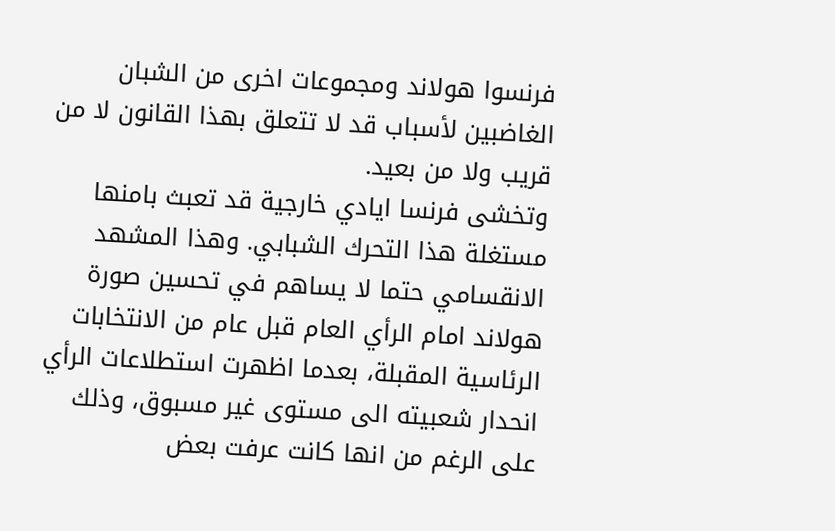فرنسوا هولاند ومجموعات اخرى من الشبان الغاضبين لأسباب قد لا تتعلق بهذا القانون لا من قريب ولا من بعيد.
وتخشى فرنسا ايادي خارجية قد تعبث بامنها مستغلة هذا التحرك الشبابي. وهذا المشهد الانقسامي حتما لا يساهم في تحسين صورة هولاند امام الرأي العام قبل عام من الانتخابات الرئاسية المقبلة، بعدما اظهرت استطلاعات الرأي انحدار شعبيته الى مستوى غير مسبوق، وذلك على الرغم من انها كانت عرفت بعض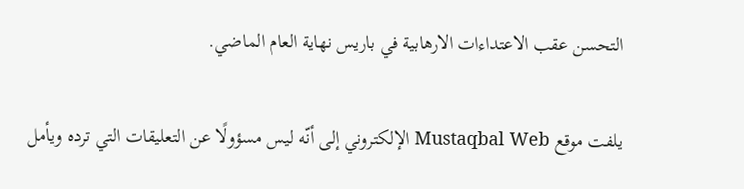التحسن عقب الاعتداءات الارهابية في باريس نهاية العام الماضي.

يلفت موقع Mustaqbal Web الإلكتروني إلى أنّه ليس مسؤولًا عن التعليقات التي ترده ويأمل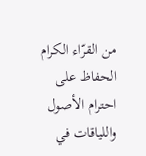من القرّاء الكرام الحفاظ على احترام الأصول واللياقات في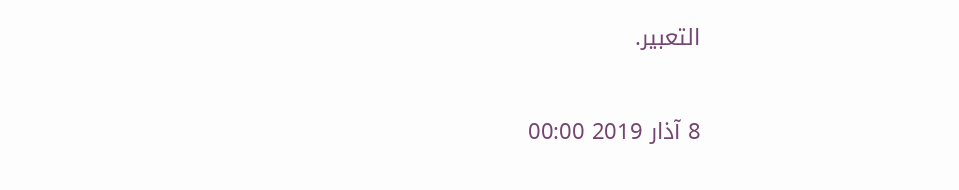التعبير.

8 آذار 2019 00:00